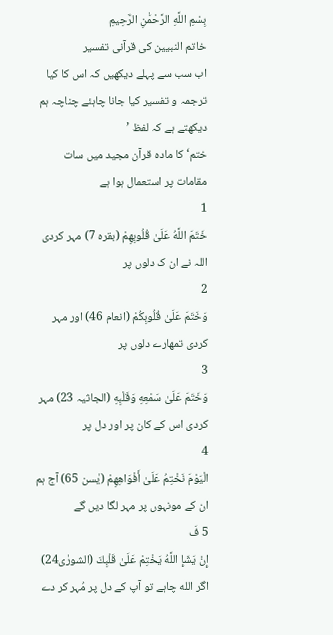بِسْمِ اللَّهِ الرَّحْمَٰنِ الرَّحِيمِ
خاتم النبیین کی قرآنی تفسیر
اب سب سے پہلے دیکھیں کہ اس کا کیا ترجمہ و تفسیر کیا جانا چاہئے چناچہ ہم دیکھتے ہے کہ لفظ ’
ختم‘ کا مادہ قرآن مجید میں سات مقامات پر استعمال ہوا ہے
1
خَتَمَ اللَّهُ عَلَىٰ قُلُوبِهِمْ (بقرہ 7) مہر کردی اللہ نے ان ک دلوں پر
2
وَخَتَمَ عَلَىٰ قُلُوبِكُمْ (انعام 46) اور مہر کردی تمھارے دلوں پر
3
وَخَتَمَ عَلَىٰ سَمْعِهِ وَقَلْبِهِ (الجاثیہ 23) مہر کردی اس کے کان پر اور دل پر
4
الْيَوْمَ نَخْتِمُ عَلَىٰ أَفْوَاهِهِمْ (یٰسن 65) آج ہم ان کے مونہوں پر مہر لگا دیں گے
5 فَ
إِنْ يَشَإِ اللَّهُ يَخْتِمْ عَلَىٰ قَلْبِكَ (الشورٰی24) اگر الله چاہے تو آپ کے دل پر مُہر کر دے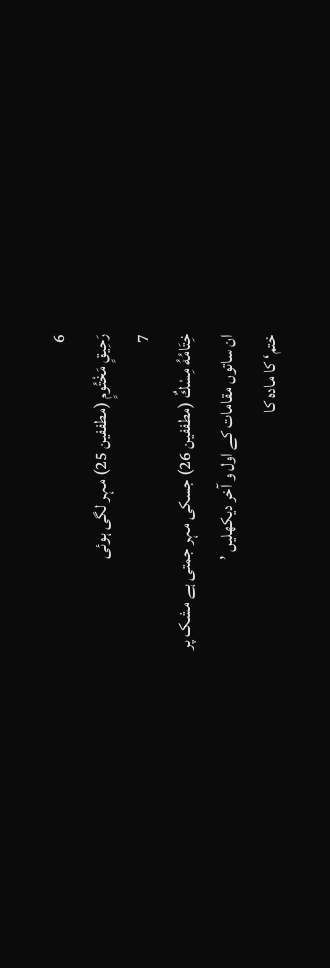6
رَحِيقٍ مَخْتُومٍ (مطففین 25) مہر لگی ہوئی
7
خِتَامُهُ مِسْكٌ (مطففین 26) جسکی مہر جمتی ہے مشک پر
ان ساتوں مقامات کے اول و آخر دیکھلیں ’
ختم‘ کا مادہ کا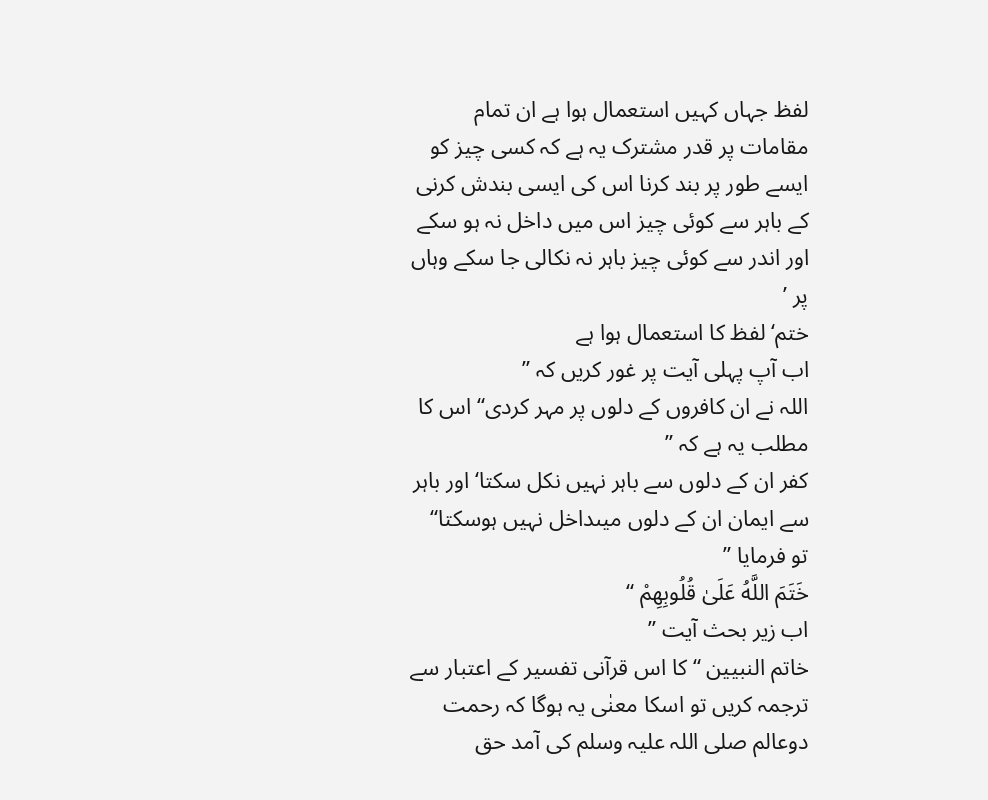لفظ جہاں کہیں استعمال ہوا ہے ان تمام مقامات پر قدر مشترک یہ ہے کہ کسی چیز کو ایسے طور پر بند کرنا اس کی ایسی بندش کرنی کے باہر سے کوئی چیز اس میں داخل نہ ہو سکے اور اندر سے کوئی چیز باہر نہ نکالی جا سکے وہاں پر ’
ختم‘ لفظ کا استعمال ہوا ہے
اب آپ پہلی آیت پر غور کریں کہ ”
اللہ نے ان کافروں کے دلوں پر مہر کردی“ اس کا مطلب یہ ہے کہ ”
کفر ان کے دلوں سے باہر نہیں نکل سکتا‘ اور باہر سے ایمان ان کے دلوں میںداخل نہیں ہوسکتا“ تو فرمایا ”
خَتَمَ اللَّهُ عَلَىٰ قُلُوبِهِمْ “
اب زیر بحث آیت ”
خاتم النبیین “ کا اس قرآنی تفسیر کے اعتبار سے ترجمہ کریں تو اسکا معنٰی یہ ہوگا کہ رحمت دوعالم صلی اللہ علیہ وسلم کی آمد حق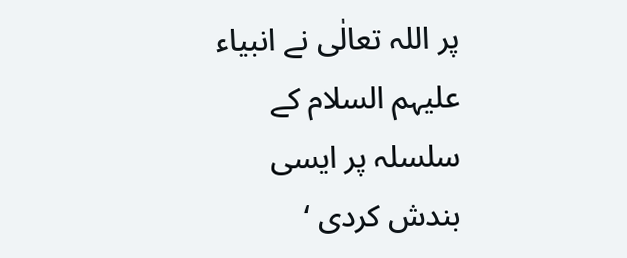پر اللہ تعالٰی نے انبیاء علیہم السلام کے سلسلہ پر ایسی
بندش کردی ‘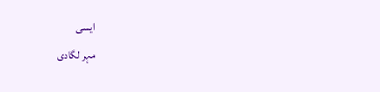ایسی
مہر لگادی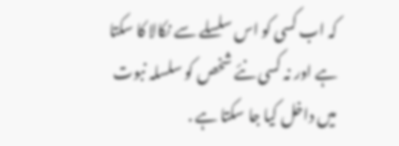کہ اب کسی کو اس سلسلے سے نکالا کا سکتا ہے اور نہ کسی نئے شخص کو سلسلہ نبوت میں داخل کیا جا سکتا ہے .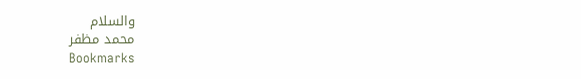والسلام
محمد مظفر
Bookmarks